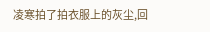凌寒拍了拍衣服上的灰尘,回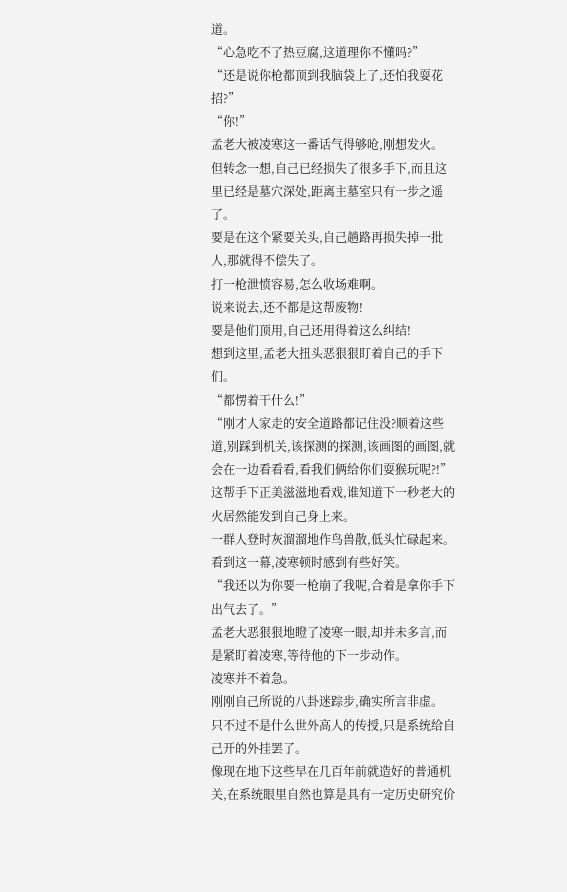道。
“心急吃不了热豆腐,这道理你不懂吗?”
“还是说你枪都顶到我脑袋上了,还怕我耍花招?”
“你!”
孟老大被凌寒这一番话气得够呛,刚想发火。
但转念一想,自己已经损失了很多手下,而且这里已经是墓穴深处,距离主墓室只有一步之遥了。
要是在这个紧要关头,自己趟路再损失掉一批人,那就得不偿失了。
打一枪泄愤容易,怎么收场难啊。
说来说去,还不都是这帮废物!
要是他们顶用,自己还用得着这么纠结!
想到这里,孟老大扭头恶狠狠盯着自己的手下们。
“都愣着干什么!”
“刚才人家走的安全道路都记住没?顺着这些道,别踩到机关,该探测的探测,该画图的画图,就会在一边看看看,看我们俩给你们耍猴玩呢?!”
这帮手下正美滋滋地看戏,谁知道下一秒老大的火居然能发到自己身上来。
一群人登时灰溜溜地作鸟兽散,低头忙碌起来。
看到这一幕,凌寒顿时感到有些好笑。
“我还以为你要一枪崩了我呢,合着是拿你手下出气去了。”
孟老大恶狠狠地瞪了凌寒一眼,却并未多言,而是紧盯着凌寒,等待他的下一步动作。
凌寒并不着急。
刚刚自己所说的八卦迷踪步,确实所言非虚。
只不过不是什么世外高人的传授,只是系统给自己开的外挂罢了。
像现在地下这些早在几百年前就造好的普通机关,在系统眼里自然也算是具有一定历史研究价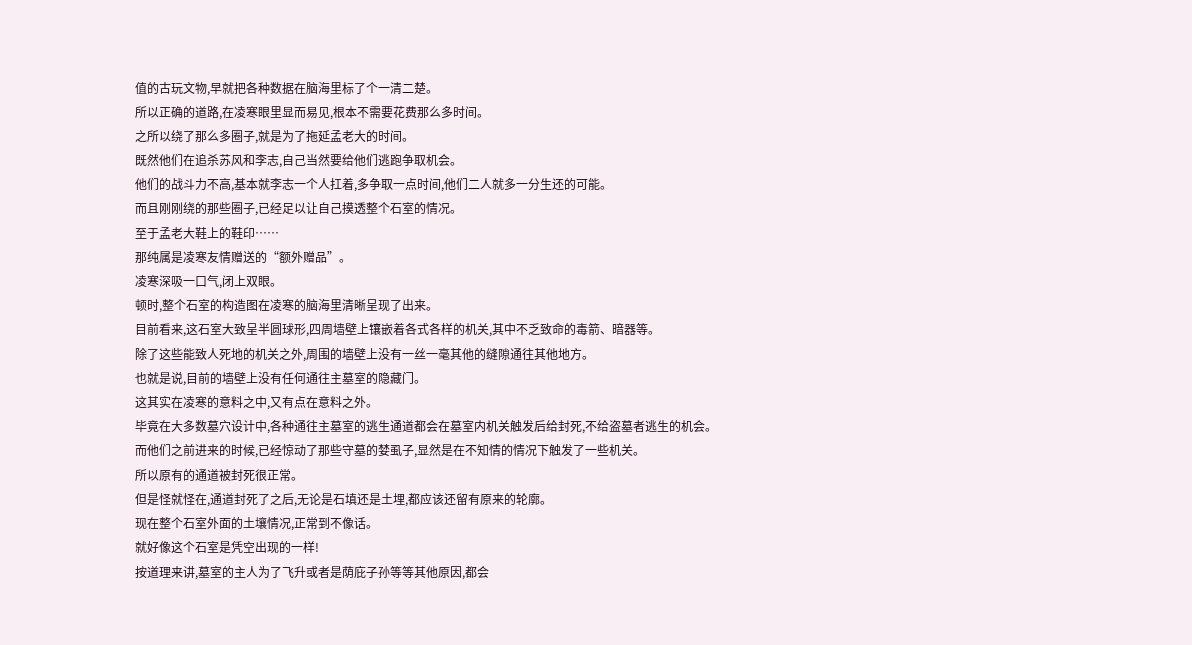值的古玩文物,早就把各种数据在脑海里标了个一清二楚。
所以正确的道路,在凌寒眼里显而易见,根本不需要花费那么多时间。
之所以绕了那么多圈子,就是为了拖延孟老大的时间。
既然他们在追杀苏风和李志,自己当然要给他们逃跑争取机会。
他们的战斗力不高,基本就李志一个人扛着,多争取一点时间,他们二人就多一分生还的可能。
而且刚刚绕的那些圈子,已经足以让自己摸透整个石室的情况。
至于孟老大鞋上的鞋印……
那纯属是凌寒友情赠送的“额外赠品”。
凌寒深吸一口气,闭上双眼。
顿时,整个石室的构造图在凌寒的脑海里清晰呈现了出来。
目前看来,这石室大致呈半圆球形,四周墙壁上镶嵌着各式各样的机关,其中不乏致命的毒箭、暗器等。
除了这些能致人死地的机关之外,周围的墙壁上没有一丝一毫其他的缝隙通往其他地方。
也就是说,目前的墙壁上没有任何通往主墓室的隐藏门。
这其实在凌寒的意料之中,又有点在意料之外。
毕竟在大多数墓穴设计中,各种通往主墓室的逃生通道都会在墓室内机关触发后给封死,不给盗墓者逃生的机会。
而他们之前进来的时候,已经惊动了那些守墓的婪虱子,显然是在不知情的情况下触发了一些机关。
所以原有的通道被封死很正常。
但是怪就怪在,通道封死了之后,无论是石填还是土埋,都应该还留有原来的轮廓。
现在整个石室外面的土壤情况,正常到不像话。
就好像这个石室是凭空出现的一样!
按道理来讲,墓室的主人为了飞升或者是荫庇子孙等等其他原因,都会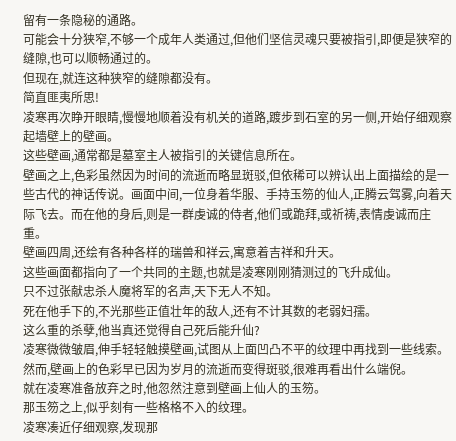留有一条隐秘的通路。
可能会十分狭窄,不够一个成年人类通过,但他们坚信灵魂只要被指引,即便是狭窄的缝隙,也可以顺畅通过的。
但现在,就连这种狭窄的缝隙都没有。
简直匪夷所思!
凌寒再次睁开眼睛,慢慢地顺着没有机关的道路,踱步到石室的另一侧,开始仔细观察起墙壁上的壁画。
这些壁画,通常都是墓室主人被指引的关键信息所在。
壁画之上,色彩虽然因为时间的流逝而略显斑驳,但依稀可以辨认出上面描绘的是一些古代的神话传说。画面中间,一位身着华服、手持玉笏的仙人,正腾云驾雾,向着天际飞去。而在他的身后,则是一群虔诚的侍者,他们或跪拜,或祈祷,表情虔诚而庄重。
壁画四周,还绘有各种各样的瑞兽和祥云,寓意着吉祥和升天。
这些画面都指向了一个共同的主题,也就是凌寒刚刚猜测过的飞升成仙。
只不过张献忠杀人魔将军的名声,天下无人不知。
死在他手下的,不光那些正值壮年的敌人,还有不计其数的老弱妇孺。
这么重的杀孽,他当真还觉得自己死后能升仙?
凌寒微微皱眉,伸手轻轻触摸壁画,试图从上面凹凸不平的纹理中再找到一些线索。
然而,壁画上的色彩早已因为岁月的流逝而变得斑驳,很难再看出什么端倪。
就在凌寒准备放弃之时,他忽然注意到壁画上仙人的玉笏。
那玉笏之上,似乎刻有一些格格不入的纹理。
凌寒凑近仔细观察,发现那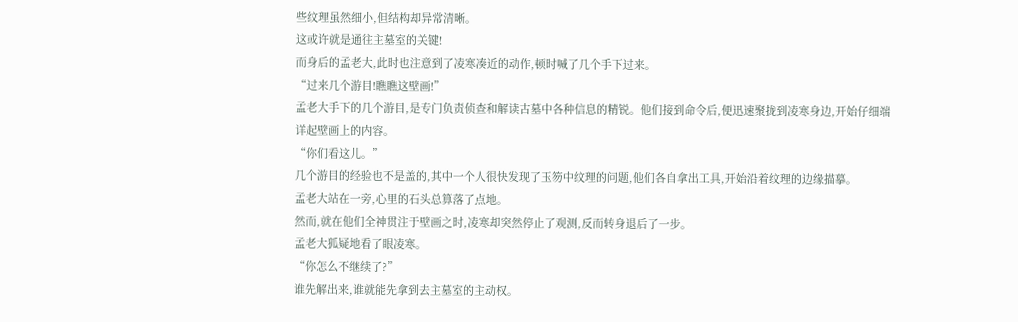些纹理虽然细小,但结构却异常清晰。
这或许就是通往主墓室的关键!
而身后的孟老大,此时也注意到了凌寒凑近的动作,顿时喊了几个手下过来。
“过来几个游目!瞧瞧这壁画!”
孟老大手下的几个游目,是专门负责侦查和解读古墓中各种信息的精锐。他们接到命令后,便迅速聚拢到凌寒身边,开始仔细端详起壁画上的内容。
“你们看这儿。”
几个游目的经验也不是盖的,其中一个人很快发现了玉笏中纹理的问题,他们各自拿出工具,开始沿着纹理的边缘描摹。
孟老大站在一旁,心里的石头总算落了点地。
然而,就在他们全神贯注于壁画之时,凌寒却突然停止了观测,反而转身退后了一步。
孟老大狐疑地看了眼凌寒。
“你怎么不继续了?”
谁先解出来,谁就能先拿到去主墓室的主动权。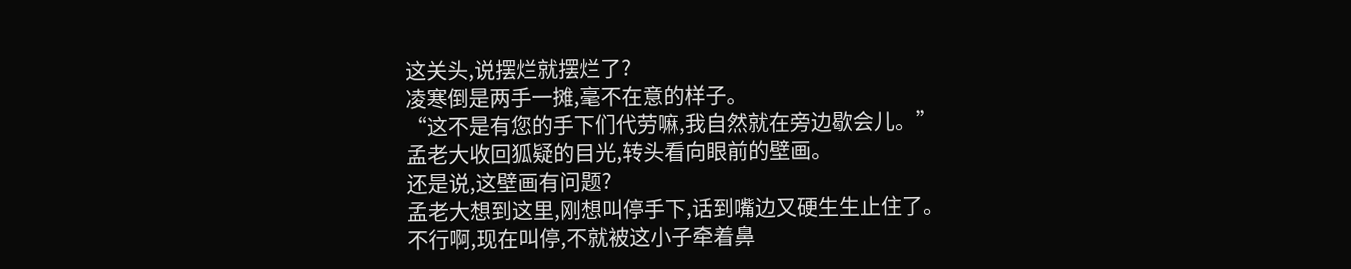这关头,说摆烂就摆烂了?
凌寒倒是两手一摊,毫不在意的样子。
“这不是有您的手下们代劳嘛,我自然就在旁边歇会儿。”
孟老大收回狐疑的目光,转头看向眼前的壁画。
还是说,这壁画有问题?
孟老大想到这里,刚想叫停手下,话到嘴边又硬生生止住了。
不行啊,现在叫停,不就被这小子牵着鼻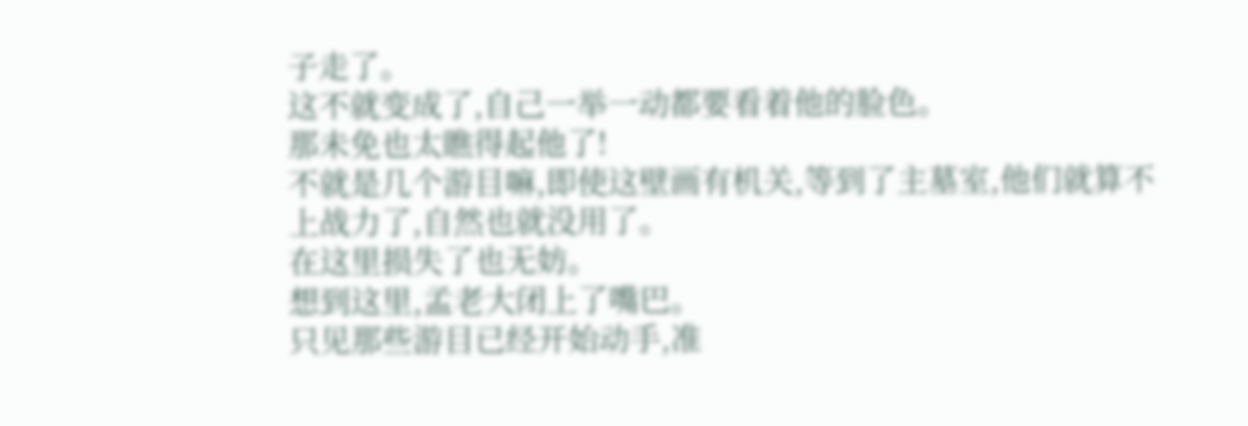子走了。
这不就变成了,自己一举一动都要看着他的脸色。
那未免也太瞧得起他了!
不就是几个游目嘛,即使这壁画有机关,等到了主墓室,他们就算不上战力了,自然也就没用了。
在这里损失了也无妨。
想到这里,孟老大闭上了嘴巴。
只见那些游目已经开始动手,准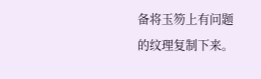备将玉笏上有问题的纹理复制下来。